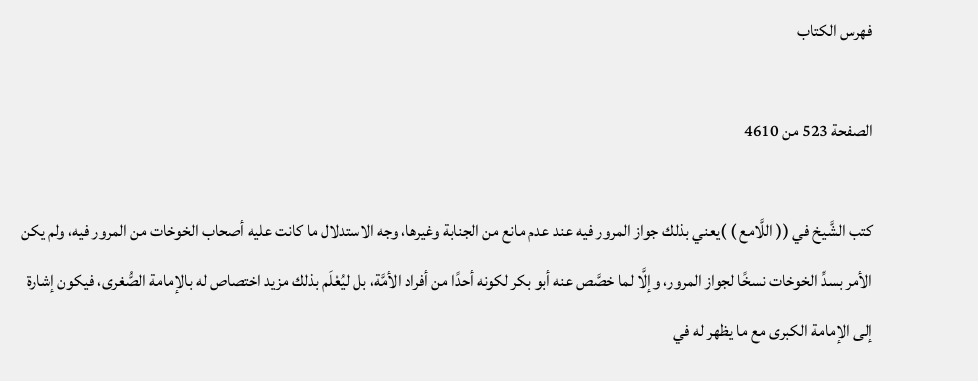فهرس الكتاب

الصفحة 523 من 4610

كتب الشَّيخ في (( اللَّامع ) )يعني بذلك جواز المرور فيه عند عدم مانع من الجنابة وغيرها، وجه الاستدلال ما كانت عليه أصحاب الخوخات من المرور فيه، ولم يكن الأمر بسدِّ الخوخات نسخًا لجواز المرور، وإلَّا لما خصَّص عنه أبو بكر لكونه أحدًا من أفراد الأمَّة، بل ليُعْلَم بذلك مزيد اختصاص له بالإمامة الصُّغرى، فيكون إشارة إلى الإمامة الكبرى مع ما يظهر له في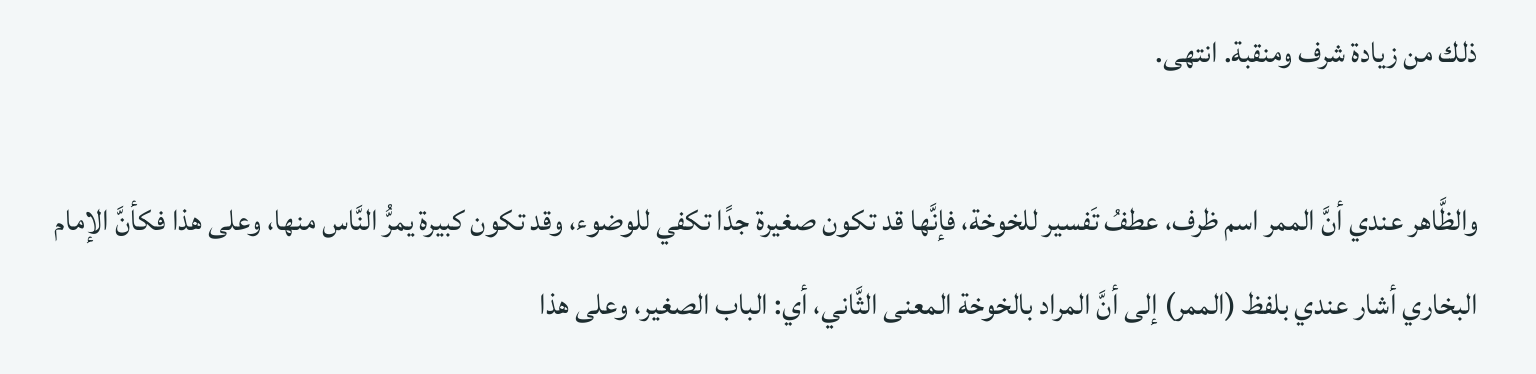ذلك من زيادة شرف ومنقبة. انتهى.

والظَّاهر عندي أنَّ الممر اسم ظرف، عطفُ تَفسير للخوخة، فإنَّها قد تكون صغيرة جدًا تكفي للوضوء، وقد تكون كبيرة يمرُّ النَّاس منها، وعلى هذا فكأنَّ الإمام البخاري أشار عندي بلفظ (الممر) إلى أنَّ المراد بالخوخة المعنى الثَّاني، أي: الباب الصغير، وعلى هذا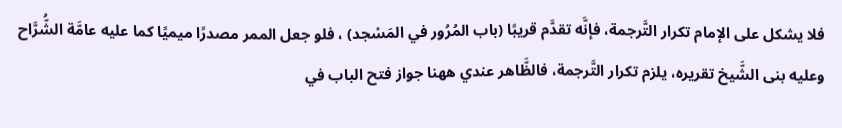فلا يشكل على الإمام تكرار التَّرجمة، فإنَّه تقدَّم قريبًا (باب المُرُور في المَسْجد) ، فلو جعل الممر مصدرًا ميميًا كما عليه عامَّة الشُّرَّاح وعليه بنى الشَّيخ تقريره، يلزم تكرار التَّرجمة، فالظَّاهر عندي ههنا جواز فتح الباب في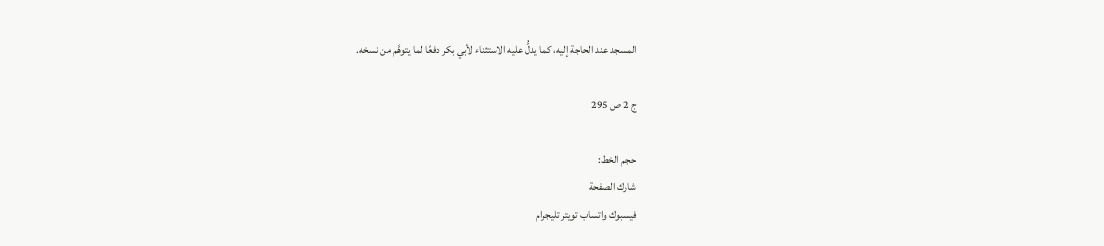المسجد عند الحاجة إليه، كما يدلُّ عليه الاستثناء لأبي بكر دفعًا لما يتوهَّم من نسخه.

ج 2 ص 295

حجم الخط:
شارك الصفحة
فيسبوك واتساب تويتر تليجرام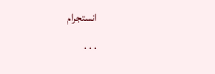انستجرام
. . .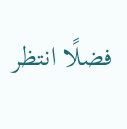فضلًا انتظر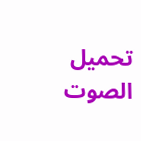تحميل الصوت